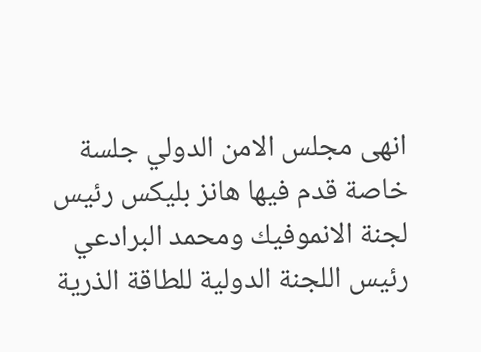انهى مجلس الامن الدولي جلسة خاصة قدم فيها هانز بليكس رئيس لجنة الانموفيك ومحمد البرادعي رئيس اللجنة الدولية للطاقة الذرية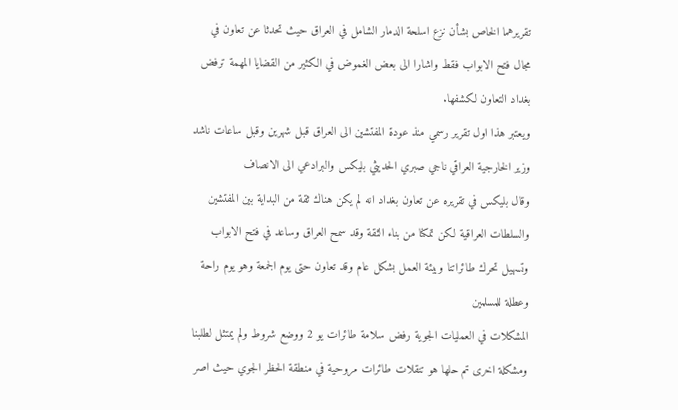تقريرهما الخاص بشأن نزع اسلحة الدمار الشامل في العراق حيث تحدثا عن تعاون في مجال فتح الابواب فقط واشارا الى بعض الغموض في الكثير من القضايا المهمة ترفض بغداد التعاون لكشفها.
ويعتبر هذا اول تقرير رسمي منذ عودة المفتشين الى العراق قبل شهرين وقبل ساعات ناشد وزير الخارجية العراقي ناجي صبري الحديثي بليكس والبرادعي الى الانصاف
وقال بليكس في تقريره عن تعاون بغداد انه لم يكن هناك ثقة من البداية بين المفتشين والسلطات العراقية لكن تمكنا من بناء الثقة وقد سمح العراق وساعد في فتح الابواب وتسهيل تحرك طائراتنا وبيئة العمل بشكل عام وقد تعاون حتى يوم الجمعة وهو يوم راحة وعطلة للمسلمين
المشكلات في العمليات الجوية رفض سلامة طائرات يو 2 ووضع شروط ولم يمتثل لطلبنا
ومشكلة اخرى تم حلها هو تنقلات طائرات مروحية في منطقة الحظر الجوي حيث اصر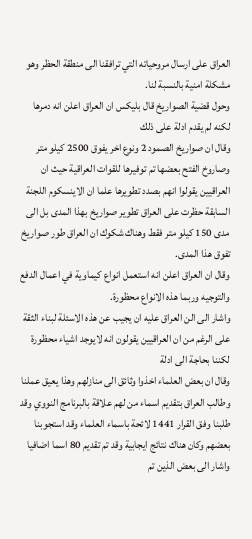العراق على ارسال مروحياته التي ترافقنا الى منطقة الحظر وهو مشكلة امنية بالنسبة لنا.
وحول قضية الصواريخ قال بليكس ان العراق اعلن انه دمرها لكنه لم يقدم ادلة على ذلك
وقال ان صواريخ الصمود 2 ونوع اخر يفوق 2500 كيلو متر وصاروخ الفتح بعضها تم توفيرها للقوات العراقية حيث ان العراقيين يقولوا انهم بصدد تطويرها علما ان الاينسكوم اللجنة السابقة حظرت على العراق تطوير صواريخ بهذا المدى بل الى مدى 150 كيلو متر فقط وهناك شكوك ان العراق طور صواريخ تفوق هذا المدى.
وقال ان العراق اعلن انه استعمل انواع كيماوية في اعمال الدفع والتوجيه وربما هذه الانواع محظورة.
واشار الى الن العراق عليه ان يجيب عن هذه الاسئلة لبناء الثقة على الرغم من ان العراقيين يقولون انه لايوجد اشياء محظورة لكننا بحاجة الى ادلة
وقال ان بعض العلماء اخذوا وثائق الى منازلهم وهذا يعيق عملنا وطالب العراق بتقديم اسماء من لهم علاقة بالبرنامج النووي وقد طلبنا وفق القرار 1441 لائحة باسماء العلماء وقد استجوبنا بعضهم وكان هناك نتائج ايجابية وقد تم تقديم 80 اسما اضافيا واشار الى بعض الذين تم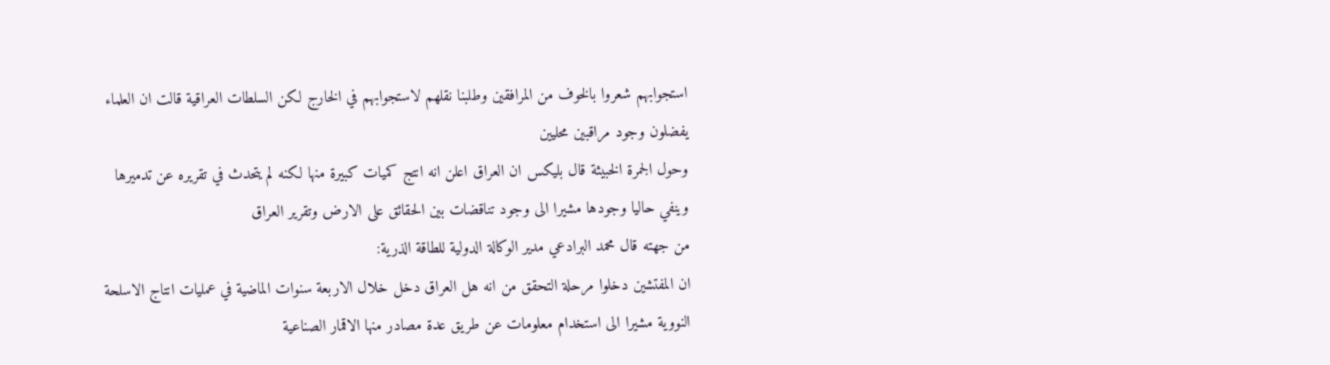استجوابهم شعروا بالخوف من المرافقين وطلبنا نقلهم لاستجوابهم في الخارج لكن السلطات العراقية قالت ان العلماء يفضلون وجود مراقبين محليين
وحول الجمرة الخبيثة قال بليكس ان العراق اعلن انه انتج كميات كبيرة منها لكنه لم يتحدث في تقريره عن تدميرها وينفي حاليا وجودها مشيرا الى وجود تناقضات بين الحقائق على الارض وتقرير العراق
من جهته قال محمد البرادعي مدير الوكالة الدولية للطاقة الذرية:
ان المفتشين دخلوا مرحلة التحقق من انه هل العراق دخل خلال الاربعة سنوات الماضية في عمليات انتاج الاسلحة النووية مشيرا الى استخدام معلومات عن طريق عدة مصادر منها الاقمار الصناعية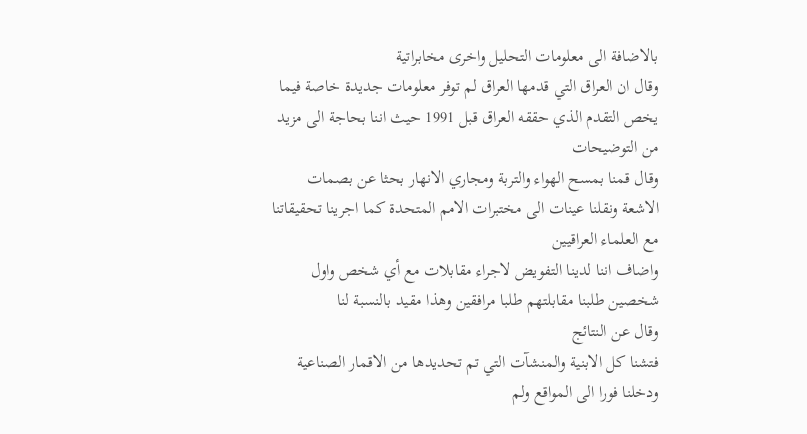بالاضافة الى معلومات التحليل واخرى مخابراتية
وقال ان العراق التي قدمها العراق لم توفر معلومات جديدة خاصة فيما يخص التقدم الذي حققه العراق قبل 1991 حيث اننا بحاجة الى مزيد من التوضيحات
وقال قمنا بمسح الهواء والتربة ومجاري الانهار بحثا عن بصمات الاشعة ونقلنا عينات الى مختبرات الامم المتحدة كما اجرينا تحقيقاتنا مع العلماء العراقيين
واضاف اننا لدينا التفويض لاجراء مقابلات مع أي شخص واول شخصين طلبنا مقابلتهم طلبا مرافقين وهذا مقيد بالنسبة لنا
وقال عن النتائج
فتشنا كل الابنية والمنشآت التي تم تحديدها من الاقمار الصناعية ودخلنا فورا الى المواقع ولم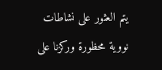يتم العثور على نشاطات نووية محظورة وركزنا على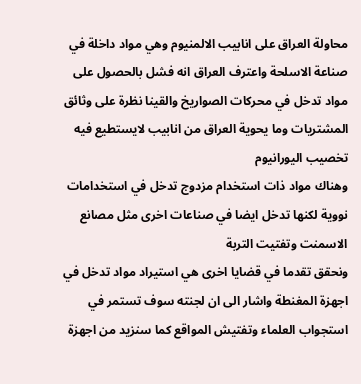محاولة العراق على انابيب الالمنيوم وهي مواد داخلة في صناعة الاسلحة واعترف العراق انه فشل بالحصول على مواد تدخل في محركات الصواريخ والقينا نظرة على وثائق المشتريات وما يحوية العراق من انابيب لايستطيع فيه تخصيب اليورانيوم
وهناك مواد ذات استخدام مزدوج تدخل في استخدامات نووية لكنها تدخل ايضا في صناعات اخرى مثل مصانع الاسمنت وتفتيت التربة
ونحقق تقدما في قضايا اخرى هي استيراد مواد تدخل في اجهزة المغنطة واشار الى ان لجنته سوف تستمر في استجواب العلماء وتفتيش المواقع كما سنزيد من اجهزة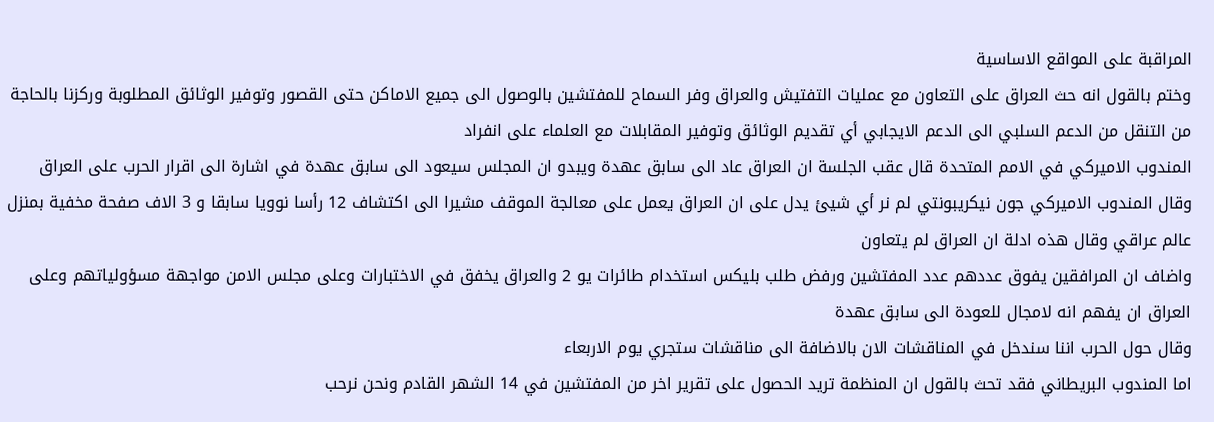المراقبة على المواقع الاساسية
وختم بالقول انه حث العراق على التعاون مع عمليات التفتيش والعراق وفر السماح للمفتشين بالوصول الى جميع الاماكن حتى القصور وتوفير الوثائق المطلوبة وركزنا بالحاجة من التنقل من الدعم السلبي الى الدعم الايجابي أي تقديم الوثائق وتوفير المقابلات مع العلماء على انفراد
المندوب الاميركي في الامم المتحدة قال عقب الجلسة ان العراق عاد الى سابق عهدة ويبدو ان المجلس سيعود الى سابق عهدة في اشارة الى اقرار الحرب على العراق
وقال المندوب الاميركي جون نيكريبونتي لم نر أي شيئ يدل على ان العراق يعمل على معالجة الموقف مشيرا الى اكتشاف 12 رأسا نوويا سابقا و 3 الاف صفحة مخفية بمنزل عالم عراقي وقال هذه ادلة ان العراق لم يتعاون
واضاف ان المرافقين يفوق عددهم عدد المفتشين ورفض طلب بليكس استخدام طائرات يو 2 والعراق يخفق في الاختبارات وعلى مجلس الامن مواجهة مسؤولياتهم وعلى العراق ان يفهم انه لامجال للعودة الى سابق عهدة
وقال حول الحرب اننا سندخل في المناقشات الان بالاضافة الى مناقشات ستجري يوم الاربعاء
اما المندوب البريطاني فقد تحث بالقول ان المنظمة تريد الحصول على تقرير اخر من المفتشين في 14 الشهر القادم ونحن نرحب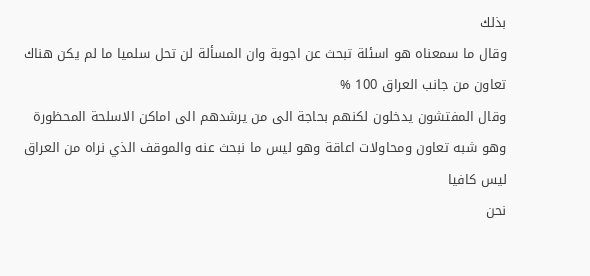بذلك
وقال ما سمعناه هو اسئلة تبحث عن اجوبة وان المسألة لن تحل سلميا ما لم يكن هناك تعاون من جانب العراق 100 %
وقال المفتشون يدخلون لكنهم بحاجة الى من يرشدهم الى اماكن الاسلحة المحظورة وهو شبه تعاون ومحاولات اعاقة وهو ليس ما نبحث عنه والموقف الذي نراه من العراق ليس كافيا
نحن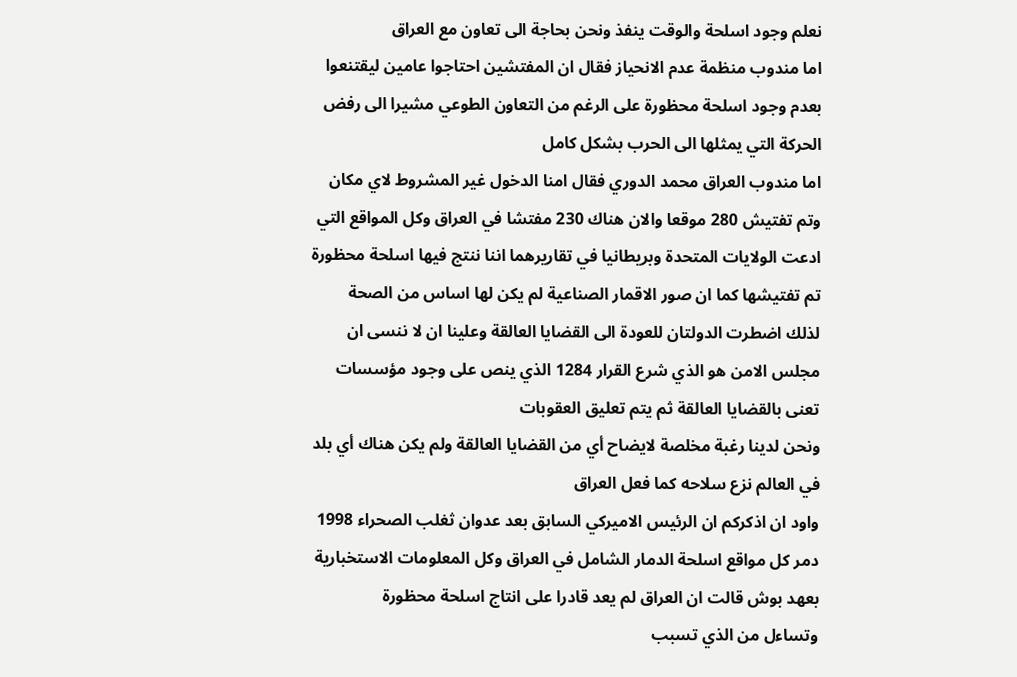نعلم وجود اسلحة والوقت ينفذ ونحن بحاجة الى تعاون مع العراق
اما مندوب منظمة عدم الانحياز فقال ان المفتشين احتاجوا عامين ليقتنعوا بعدم وجود اسلحة محظورة على الرغم من التعاون الطوعي مشيرا الى رفض الحركة التي يمثلها الى الحرب بشكل كامل
اما مندوب العراق محمد الدوري فقال امنا الدخول غير المشروط لاي مكان وتم تفتيش 280 موقعا والان هناك 230 مفتشا في العراق وكل المواقع التي ادعت الولايات المتحدة وبريطانيا في تقاريرهما اننا ننتج فيها اسلحة محظورة تم تفتيشها كما ان صور الاقمار الصناعية لم يكن لها اساس من الصحة
لذلك اضطرت الدولتان للعودة الى القضايا العالقة وعلينا ان لا ننسى ان مجلس الامن هو الذي شرع القرار 1284 الذي ينص على وجود مؤسسات تعنى بالقضايا العالقة ثم يتم تعليق العقوبات
ونحن لدينا رغبة مخلصة لايضاح أي من القضايا العالقة ولم يكن هناك أي بلد في العالم نزع سلاحه كما فعل العراق
واود ان اذكركم ان الرئيس الاميركي السابق بعد عدوان ثغلب الصحراء 1998 دمر كل مواقع اسلحة الدمار الشامل في العراق وكل المعلومات الاستخبارية بعهد بوش قالت ان العراق لم يعد قادرا على انتاج اسلحة محظورة
وتساءل من الذي تسبب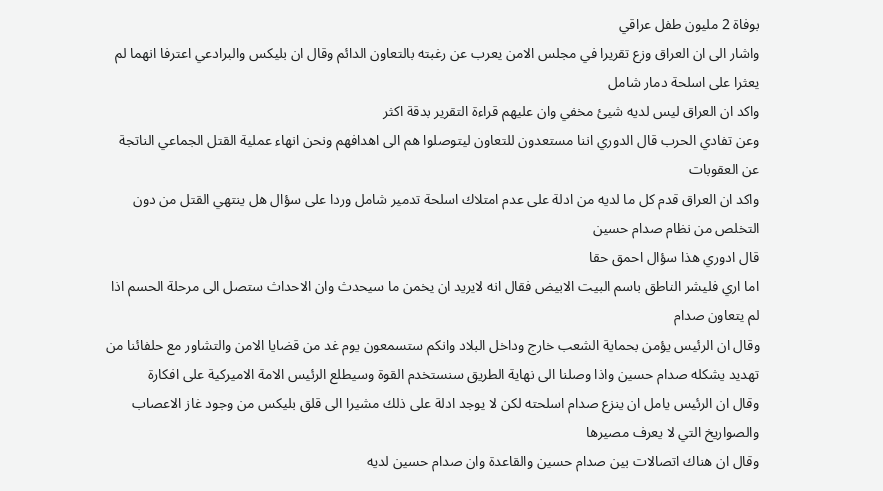بوفاة 2 مليون طفل عراقي
واشار الى ان العراق وزع تقريرا في مجلس الامن يعرب عن رغبته بالتعاون الدائم وقال ان بليكس والبرادعي اعترفا انهما لم يعثرا على اسلحة دمار شامل
واكد ان العراق ليس لديه شيئ مخفي وان عليهم قراءة التقرير بدقة اكثر
وعن تفادي الحرب قال الدوري اننا مستعدون للتعاون ليتوصلوا هم الى اهدافهم ونحن انهاء عملية القتل الجماعي الناتجة عن العقوبات
واكد ان العراق قدم كل ما لديه من ادلة على عدم امتلاك اسلحة تدمير شامل وردا على سؤال هل ينتهي القتل من دون التخلص من نظام صدام حسين
قال ادوري هذا سؤال احمق حقا
اما اري فليشر الناطق باسم البيت الابيض فقال انه لايريد ان يخمن ما سيحدث وان الاحداث ستصل الى مرحلة الحسم اذا لم يتعاون صدام
وقال ان الرئيس يؤمن بحماية الشعب خارج وداخل البلاد وانكم ستسمعون يوم غد من قضايا الامن والتشاور مع حلفائنا من تهديد يشكله صدام حسين واذا وصلنا الى نهاية الطريق سنستخدم القوة وسيطلع الرئيس الامة الاميركية على افكارة
وقال ان الرئيس يامل ان ينزع صدام اسلحته لكن لا يوجد ادلة على ذلك مشيرا الى قلق بليكس من وجود غاز الاعصاب والصواريخ التي لا يعرف مصيرها
وقال ان هناك اتصالات بين صدام حسين والقاعدة وان صدام حسين لديه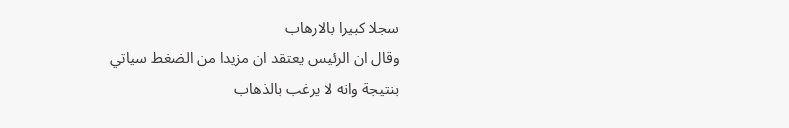سجلا كبيرا بالارهاب
وقال ان الرئيس يعتقد ان مزيدا من الضغط سياتي بنتيجة وانه لا يرغب بالذهاب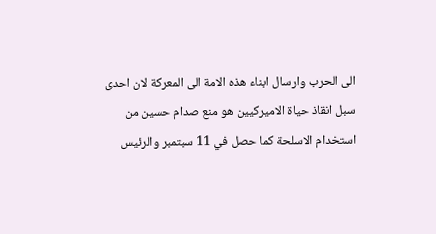الى الحرب وارسال ابناء هذه الامة الى المعركة لان احدى سبل انقاذ حياة الاميركيين هو منع صدام حسين من استخدام الاسلحة كما حصل في 11 سبتمبر والرئيس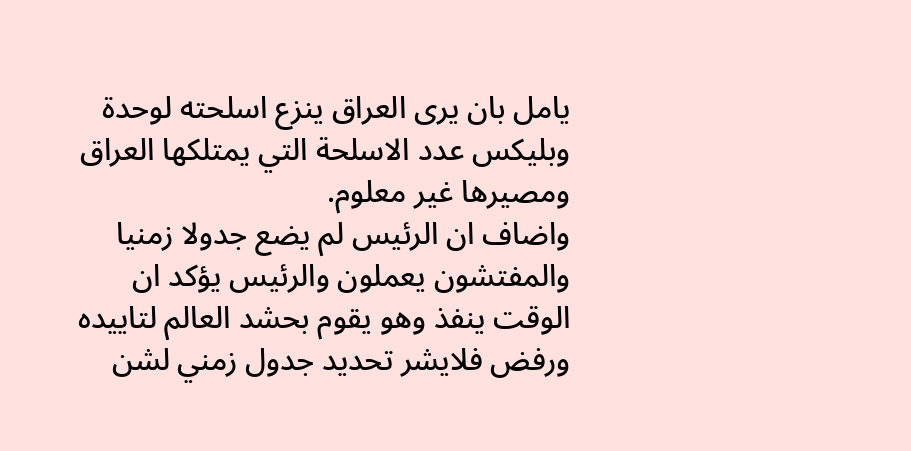يامل بان يرى العراق ينزع اسلحته لوحدة وبليكس عدد الاسلحة التي يمتلكها العراق ومصيرها غير معلوم.
واضاف ان الرئيس لم يضع جدولا زمنيا والمفتشون يعملون والرئيس يؤكد ان الوقت ينفذ وهو يقوم بحشد العالم لتاييده ورفض فلايشر تحديد جدول زمني لشن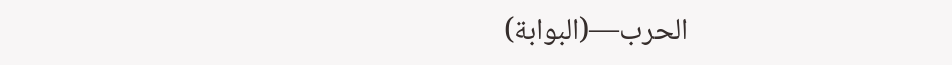الحرب—(البوابة)